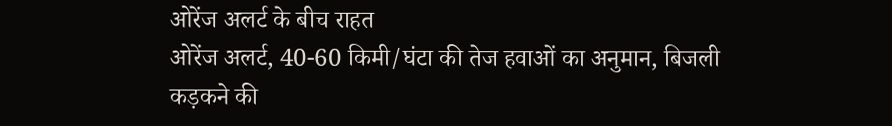ओरेंज अलर्ट के बीच राहत
ओरेंज अलर्ट, 40-60 किमी/घंटा की तेज हवाओं का अनुमान, बिजली कड़कने की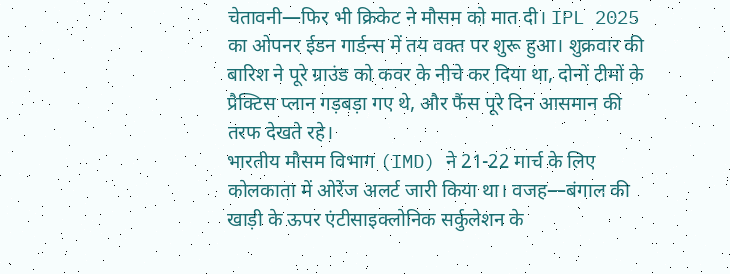चेतावनी—फिर भी क्रिकेट ने मौसम को मात दी। IPL 2025 का ओपनर ईडन गार्डन्स में तय वक्त पर शुरू हुआ। शुक्रवार की बारिश ने पूरे ग्राउंड को कवर के नीचे कर दिया था, दोनों टीमों के प्रैक्टिस प्लान गड़बड़ा गए थे, और फैंस पूरे दिन आसमान की तरफ देखते रहे।
भारतीय मौसम विभाग (IMD) ने 21-22 मार्च के लिए कोलकाता में ओरेंज अलर्ट जारी किया था। वजह—बंगाल की खाड़ी के ऊपर एंटीसाइक्लोनिक सर्कुलेशन के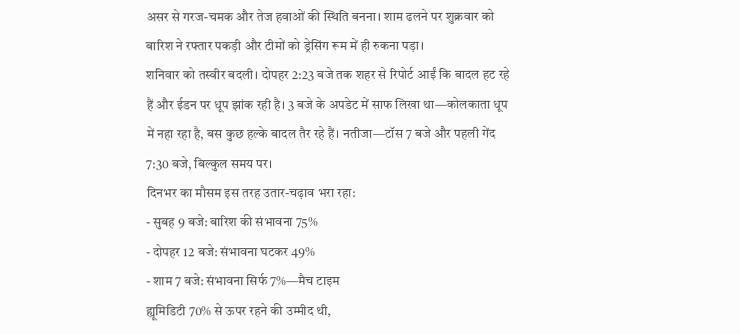असर से गरज-चमक और तेज हवाओं की स्थिति बनना। शाम ढलने पर शुक्रवार को बारिश ने रफ्तार पकड़ी और टीमों को ड्रेसिंग रूम में ही रुकना पड़ा।
शनिवार को तस्वीर बदली। दोपहर 2:23 बजे तक शहर से रिपोर्ट आईं कि बादल हट रहे हैं और ईडन पर धूप झांक रही है। 3 बजे के अपडेट में साफ लिखा था—कोलकाता धूप में नहा रहा है, बस कुछ हल्के बादल तैर रहे हैं। नतीजा—टॉस 7 बजे और पहली गेंद 7:30 बजे, बिल्कुल समय पर।
दिनभर का मौसम इस तरह उतार-चढ़ाव भरा रहा:
- सुबह 9 बजे: बारिश की संभावना 75%
- दोपहर 12 बजे: संभावना घटकर 49%
- शाम 7 बजे: संभावना सिर्फ 7%—मैच टाइम
ह्यूमिडिटी 70% से ऊपर रहने की उम्मीद थी,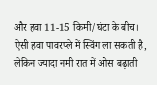और हवा 11-15 किमी/घंटा के बीच। ऐसी हवा पावरप्ले में स्विंग ला सकती है, लेकिन ज्यादा नमी रात में ओस बढ़ाती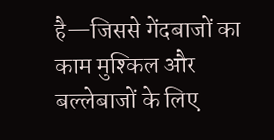है—जिससे गेंदबाजों का काम मुश्किल और बल्लेबाजों के लिए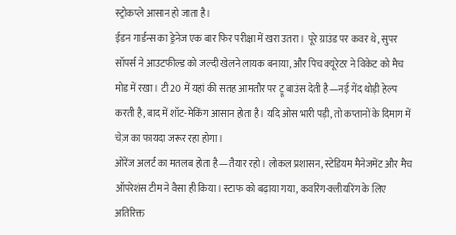स्ट्रोकप्ले आसान हो जाता है।
ईडन गार्डन्स का ड्रेनेज एक बार फिर परीक्षा में खरा उतरा। पूरे ग्राउंड पर कवर थे, सुपर सॉपर्स ने आउटफील्ड को जल्दी खेलने लायक बनाया, और पिच क्यूरेटर ने विकेट को मैच मोड में रखा। टी20 में यहां की सतह आमतौर पर ट्रू बाउंस देती है—नई गेंद थोड़ी हेल्प करती है, बाद में शॉट-मेकिंग आसान होता है। यदि ओस भारी पड़ी, तो कप्तानों के दिमाग में चेज़ का फायदा जरूर रहा होगा।
ओरेंज अलर्ट का मतलब होता है—तैयार रहो। लोकल प्रशासन, स्टेडियम मैनेजमेंट और मैच ऑपरेशंस टीम ने वैसा ही किया। स्टाफ को बढ़ाया गया, कवरिंग-क्लीयरिंग के लिए अतिरिक्त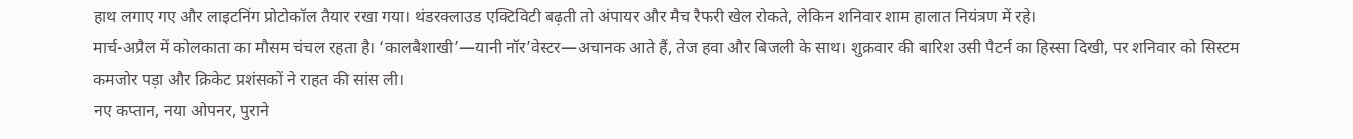हाथ लगाए गए और लाइटनिंग प्रोटोकॉल तैयार रखा गया। थंडरक्लाउड एक्टिविटी बढ़ती तो अंपायर और मैच रैफरी खेल रोकते, लेकिन शनिवार शाम हालात नियंत्रण में रहे।
मार्च-अप्रैल में कोलकाता का मौसम चंचल रहता है। ‘कालबैशाखी’—यानी नॉर’वेस्टर—अचानक आते हैं, तेज हवा और बिजली के साथ। शुक्रवार की बारिश उसी पैटर्न का हिस्सा दिखी, पर शनिवार को सिस्टम कमजोर पड़ा और क्रिकेट प्रशंसकों ने राहत की सांस ली।
नए कप्तान, नया ओपनर, पुराने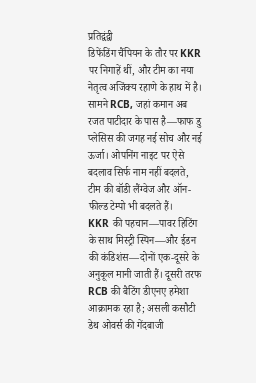प्रतिद्वंद्वी
डिफेंडिंग चैंपियन के तौर पर KKR पर निगाहें थीं, और टीम का नया नेतृत्व अजिंक्य रहाणे के हाथ में है। सामने RCB, जहां कमान अब रजत पाटीदार के पास है—फाफ डु प्लेसिस की जगह नई सोच और नई ऊर्जा। ओपनिंग नाइट पर ऐसे बदलाव सिर्फ नाम नहीं बदलते, टीम की बॉडी लैंग्वेज और ऑन-फील्ड टेम्पो भी बदलते हैं।
KKR की पहचान—पावर हिटिंग के साथ मिस्ट्री स्पिन—और ईडन की कंडिशंस—दोनों एक-दूसरे के अनुकूल मानी जाती हैं। दूसरी तरफ RCB की बैटिंग डीएनए हमेशा आक्रामक रहा है; असली कसौटी डेथ ओवर्स की गेंदबाजी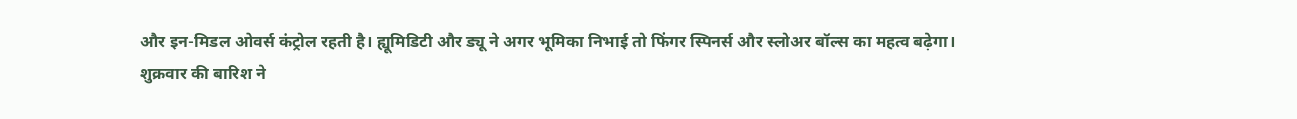और इन-मिडल ओवर्स कंट्रोल रहती है। ह्यूमिडिटी और ड्यू ने अगर भूमिका निभाई तो फिंगर स्पिनर्स और स्लोअर बॉल्स का महत्व बढ़ेगा।
शुक्रवार की बारिश ने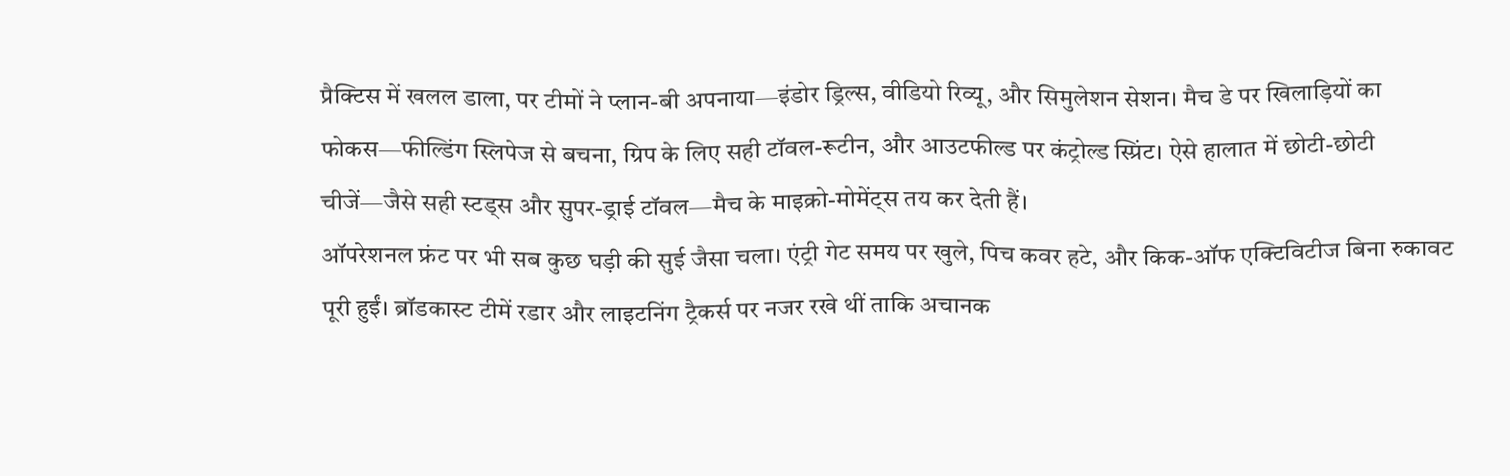प्रैक्टिस में खलल डाला, पर टीमों ने प्लान-बी अपनाया—इंडोर ड्रिल्स, वीडियो रिव्यू, और सिमुलेशन सेशन। मैच डे पर खिलाड़ियों का फोकस—फील्डिंग स्लिपेज से बचना, ग्रिप के लिए सही टॉवल-रूटीन, और आउटफील्ड पर कंट्रोल्ड स्प्रिंट। ऐसे हालात में छोटी-छोटी चीजें—जैसे सही स्टड्स और सुपर-ड्राई टॉवल—मैच के माइक्रो-मोमेंट्स तय कर देती हैं।
ऑपरेशनल फ्रंट पर भी सब कुछ घड़ी की सुई जैसा चला। एंट्री गेट समय पर खुले, पिच कवर हटे, और किक-ऑफ एक्टिविटीज बिना रुकावट पूरी हुईं। ब्रॉडकास्ट टीमें रडार और लाइटनिंग ट्रैकर्स पर नजर रखे थीं ताकि अचानक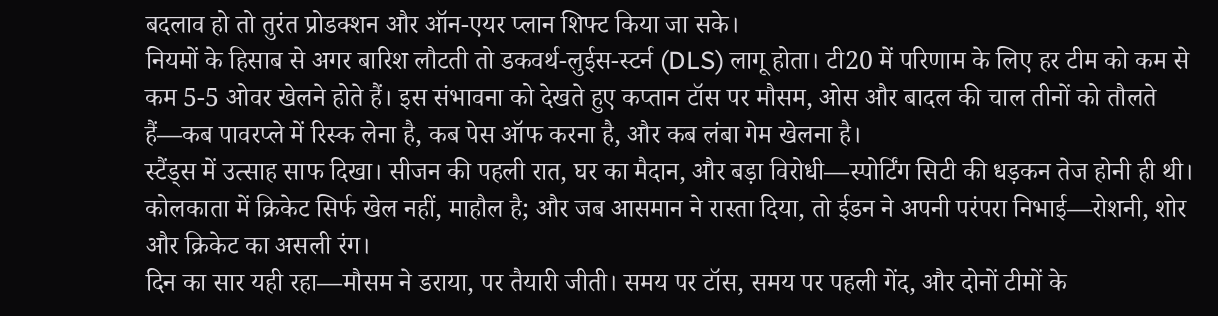बदलाव हो तो तुरंत प्रोडक्शन और ऑन-एयर प्लान शिफ्ट किया जा सके।
नियमों के हिसाब से अगर बारिश लौटती तो डकवर्थ-लुईस-स्टर्न (DLS) लागू होता। टी20 में परिणाम के लिए हर टीम को कम से कम 5-5 ओवर खेलने होते हैं। इस संभावना को देखते हुए कप्तान टॉस पर मौसम, ओस और बादल की चाल तीनों को तौलते हैं—कब पावरप्ले में रिस्क लेना है, कब पेस ऑफ करना है, और कब लंबा गेम खेलना है।
स्टैंड्स में उत्साह साफ दिखा। सीजन की पहली रात, घर का मैदान, और बड़ा विरोधी—स्पोर्टिंग सिटी की धड़कन तेज होनी ही थी। कोलकाता में क्रिकेट सिर्फ खेल नहीं, माहौल है; और जब आसमान ने रास्ता दिया, तो ईडन ने अपनी परंपरा निभाई—रोशनी, शोर और क्रिकेट का असली रंग।
दिन का सार यही रहा—मौसम ने डराया, पर तैयारी जीती। समय पर टॉस, समय पर पहली गेंद, और दोनों टीमों के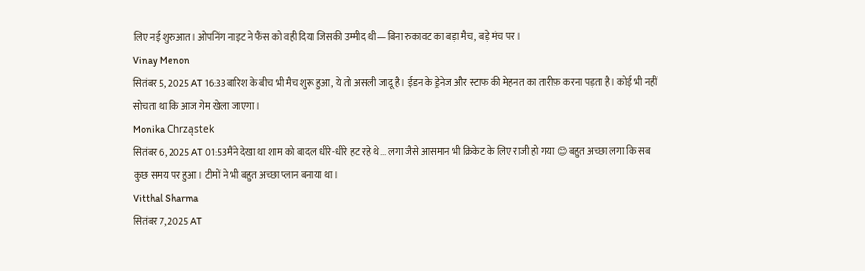लिए नई शुरुआत। ओपनिंग नाइट ने फैंस को वही दिया जिसकी उम्मीद थी—बिना रुकावट का बड़ा मैच, बड़े मंच पर।
Vinay Menon
सितंबर 5, 2025 AT 16:33बारिश के बीच भी मैच शुरू हुआ, ये तो असली जादू है। ईडन के ड्रेनेज और स्टाफ की मेहनत का तारीफ़ करना पड़ता है। कोई भी नहीं सोचता था कि आज गेम खेला जाएगा।
Monika Chrząstek
सितंबर 6, 2025 AT 01:53मैंने देखा था शाम को बादल धीरे-धीरे हट रहे थे... लगा जैसे आसमान भी क्रिकेट के लिए राजी हो गया 😊 बहुत अच्छा लगा कि सब कुछ समय पर हुआ। टीमों ने भी बहुत अच्छा प्लान बनाया था।
Vitthal Sharma
सितंबर 7, 2025 AT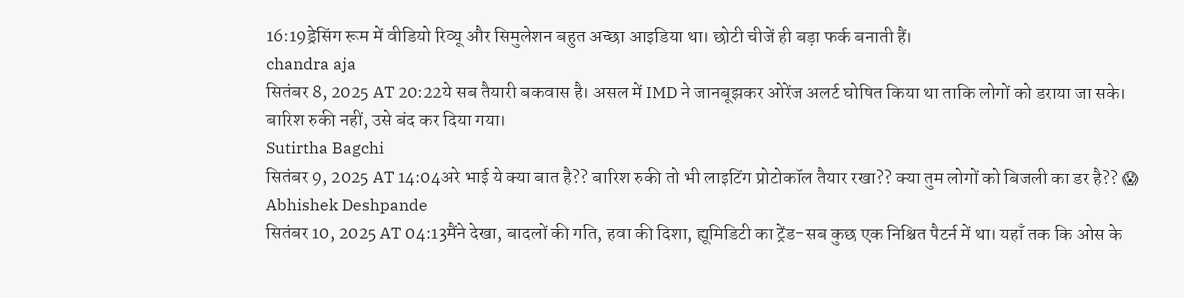16:19ड्रेसिंग रूम में वीडियो रिव्यू और सिमुलेशन बहुत अच्छा आइडिया था। छोटी चीजें ही बड़ा फर्क बनाती हैं।
chandra aja
सितंबर 8, 2025 AT 20:22ये सब तैयारी बकवास है। असल में IMD ने जानबूझकर ओरेंज अलर्ट घोषित किया था ताकि लोगों को डराया जा सके। बारिश रुकी नहीं, उसे बंद कर दिया गया।
Sutirtha Bagchi
सितंबर 9, 2025 AT 14:04अरे भाई ये क्या बात है?? बारिश रुकी तो भी लाइटिंग प्रोटोकॉल तैयार रखा?? क्या तुम लोगों को बिजली का डर है?? 😱
Abhishek Deshpande
सितंबर 10, 2025 AT 04:13मैंने देखा, बादलों की गति, हवा की दिशा, ह्यूमिडिटी का ट्रेंड-सब कुछ एक निश्चित पैटर्न में था। यहाँ तक कि ओस के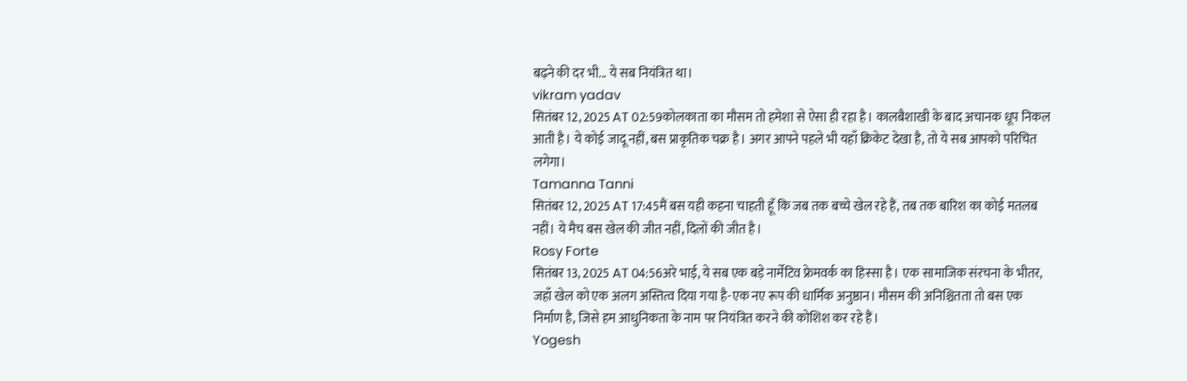बढ़ने की दर भी... ये सब नियंत्रित था।
vikram yadav
सितंबर 12, 2025 AT 02:59कोलकाता का मौसम तो हमेशा से ऐसा ही रहा है। कालबैशाखी के बाद अचानक धूप निकल आती है। ये कोई जादू नहीं, बस प्राकृतिक चक्र है। अगर आपने पहले भी यहाँ क्रिकेट देखा है, तो ये सब आपको परिचित लगेगा।
Tamanna Tanni
सितंबर 12, 2025 AT 17:45मैं बस यही कहना चाहती हूँ कि जब तक बच्चे खेल रहे हैं, तब तक बारिश का कोई मतलब नहीं। ये मैच बस खेल की जीत नहीं, दिलों की जीत है।
Rosy Forte
सितंबर 13, 2025 AT 04:56अरे भाई, ये सब एक बड़े नार्मेटिव फ्रेमवर्क का हिस्सा है। एक सामाजिक संरचना के भीतर, जहाँ खेल को एक अलग अस्तित्व दिया गया है-एक नए रूप की धार्मिक अनुष्ठान। मौसम की अनिश्चितता तो बस एक निर्माण है, जिसे हम आधुनिकता के नाम पर नियंत्रित करने की कोशिश कर रहे हैं।
Yogesh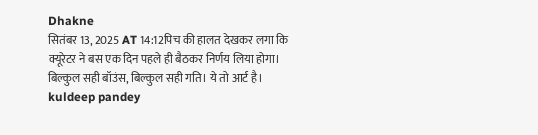Dhakne
सितंबर 13, 2025 AT 14:12पिच की हालत देखकर लगा कि क्यूरेटर ने बस एक दिन पहले ही बैठकर निर्णय लिया होगा। बिल्कुल सही बॉउंस, बिल्कुल सही गति। ये तो आर्ट है।
kuldeep pandey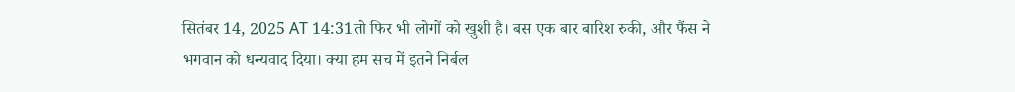सितंबर 14, 2025 AT 14:31तो फिर भी लोगों को खुशी है। बस एक बार बारिश रुकी, और फैंस ने भगवान को धन्यवाद दिया। क्या हम सच में इतने निर्बल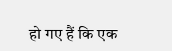हो गए हैं कि एक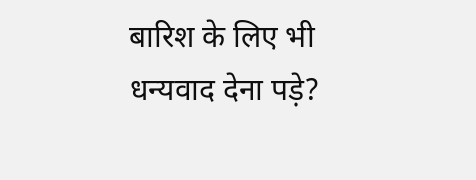बारिश के लिए भी धन्यवाद देना पड़े?